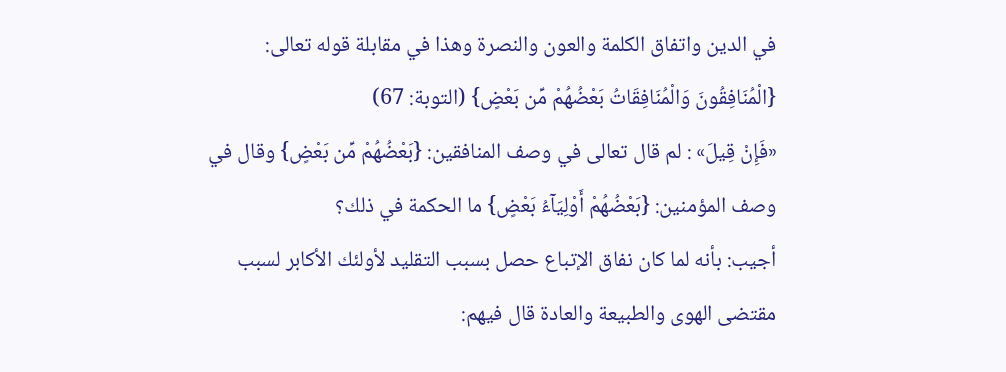في الدين واتفاق الكلمة والعون والنصرة وهذا في مقابلة قوله تعالى: {الْمُنَافِقُونَ وَالْمُنَافِقَاتُ بَعْضُهُمْ مِّن بَعْضٍ} (التوبة: 67)
«فَإِنْ قِيلَ» : لم قال تعالى في وصف المنافقين: {بَعْضُهُمْ مِّن بَعْضٍ} وقال في وصف المؤمنين: {بَعْضُهُمْ أَوْلِيَآءُ بَعْضٍ} ما الحكمة في ذلك؟
أجيب: بأنه لما كان نفاق الإتباع حصل بسبب التقليد لأولئك الأكابر لسبب مقتضى الهوى والطبيعة والعادة قال فيهم: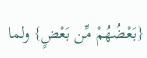{بَعْضُهُمْ مِّن بَعْضٍ} ولما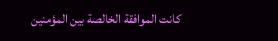كانت الموافقة الخالصة بين المؤمنين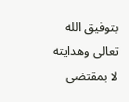بتوفيق الله تعالى وهدايته لا بمقتضى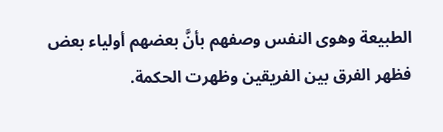الطبيعة وهوى النفس وصفهم بأنَّ بعضهم أولياء بعض فظهر الفرق بين الفريقين وظهرت الحكمة.